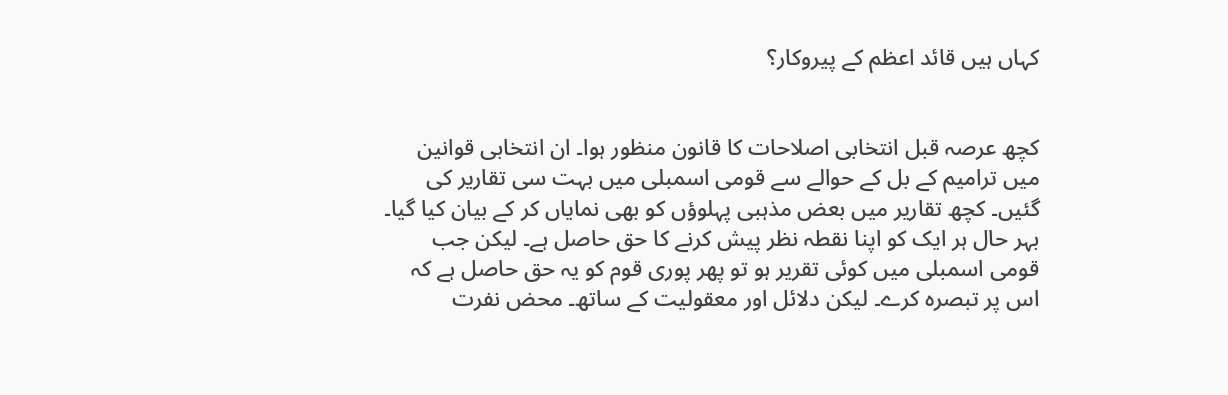کہاں ہیں قائد اعظم کے پیروکار؟


کچھ عرصہ قبل انتخابی اصلاحات کا قانون منظور ہوا۔ ان انتخابی قوانین میں ترامیم کے بل کے حوالے سے قومی اسمبلی میں بہت سی تقاریر کی گئیں۔ کچھ تقاریر میں بعض مذہبی پہلوؤں کو بھی نمایاں کر کے بیان کیا گیا۔ بہر حال ہر ایک کو اپنا نقطہ نظر پیش کرنے کا حق حاصل ہے۔ لیکن جب قومی اسمبلی میں کوئی تقریر ہو تو پھر پوری قوم کو یہ حق حاصل ہے کہ اس پر تبصرہ کرے۔ لیکن دلائل اور معقولیت کے ساتھ۔ محض نفرت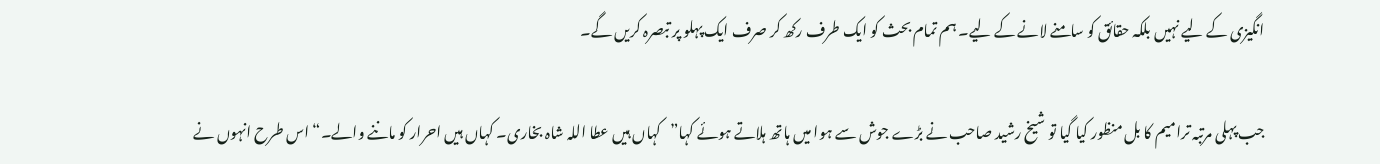انگیزی کے لیے نہیں بلکہ حقائق کو سامنے لانے کے لیے۔ ہم تمام بحث کو ایک طرف رکھ کر صرف ایک پہلو پر تبصرہ کریں گے۔

جب پہلی مرتبہ ترامیم کا بل منظور کیا گیا تو شیخ رشید صاحب نے بڑے جوش سے ہوا میں ہاتھ ہلاتے ہوئے کہا”کہاں ہیں عطا اللہ شاہ بخاری۔ کہاں ہیں احرار کو ماننے والے۔“ اس طرح انہوں نے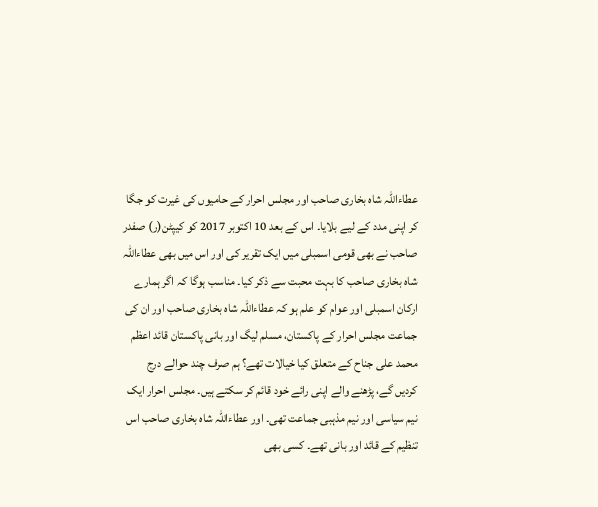عطاءاللہ شاہ بخاری صاحب اور مجلس احرار کے حامیوں کی غیرت کو جگا کر اپنی مدد کے لیے بلایا۔ اس کے بعد 10 اکتوبر 2017 کو کیپٹن(ر) صفدر صاحب نے بھی قومی اسمبلی میں ایک تقریر کی اور اس میں بھی عطاءاللہ شاہ بخاری صاحب کا بہت محبت سے ذکر کیا۔ مناسب ہوگا کہ اگر ہمارے ارکان اسمبلی اور عوام کو علم ہو کہ عطاءاللہ شاہ بخاری صاحب اور ان کی جماعت مجلس احرار کے پاکستان، مسلم لیگ اور بانی پاکستان قائد اعظم محمد علی جناح کے متعلق کیا خیالات تھے؟ ہم صرف چند حوالے درج کردیں گے، پڑھنے والے اپنی رائے خود قائم کر سکتے ہیں۔ مجلس احرار ایک نیم سیاسی اور نیم مذہبی جماعت تھی۔ اور عطاءاللہ شاہ بخاری صاحب اس تنظیم کے قائد اور بانی تھے۔ کسی بھی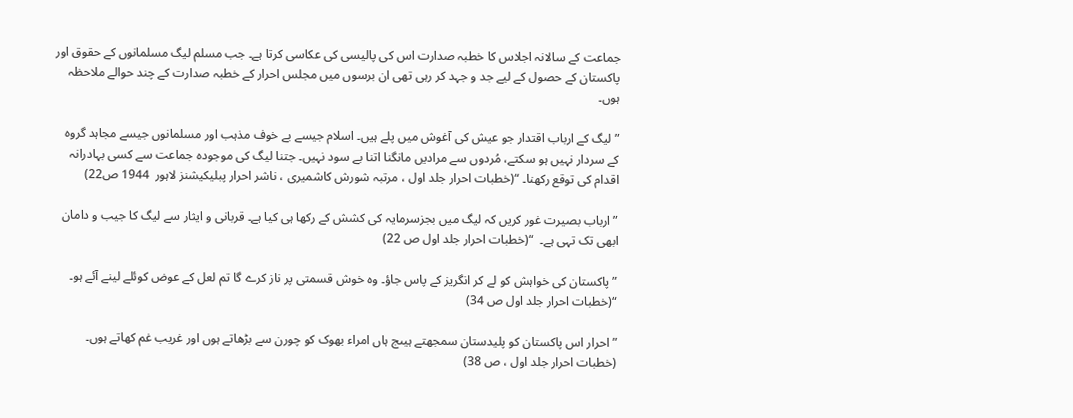جماعت کے سالانہ اجلاس کا خطبہ صدارت اس کی پالیسی کی عکاسی کرتا ہے۔ جب مسلم لیگ مسلمانوں کے حقوق اور پاکستان کے حصول کے لیے جد و جہد کر رہی تھی ان برسوں میں مجلس احرار کے خطبہ صدارت کے چند حوالے ملاحظہ ہوں۔

”لیگ کے ارباب اقتدار جو عیش کی آغوش میں پلے ہیں۔ اسلام جیسے بے خوف مذہب اور مسلمانوں جیسے مجاہد گروہ کے سردار نہیں ہو سکتے، مُردوں سے مرادیں مانگنا اتنا بے سود نہیں۔ جتنا لیگ کی موجودہ جماعت سے کسی بہادرانہ اقدام کی توقع رکھنا۔ “(خطبات احرار جلد اول ، مرتبہ شورش کاشمیری ، ناشر احرار پبلیکیشنز لاہور  1944 ص22)

”ارباب بصیرت غور کریں کہ لیگ میں بجزسرمایہ کی کشش کے رکھا ہی کیا ہے۔ قربانی و ایثار سے لیگ کا جیب و دامان ابھی تک تہی ہے۔  “(خطبات احرار جلد اول ص 22)

”پاکستان کی خواہش کو لے کر انگریز کے پاس جاؤ۔ وہ خوش قسمتی پر ناز کرے گا تم لعل کے عوض کوئلے لینے آئے ہو۔ “(خطبات احرار جلد اول ص 34)

”احرار اس پاکستان کو پلیدستان سمجھتے ہیںج ہاں امراء بھوک کو چورن سے بڑھاتے ہوں اور غریب غم کھاتے ہوں۔ (خطبات احرار جلد اول ، ص 38)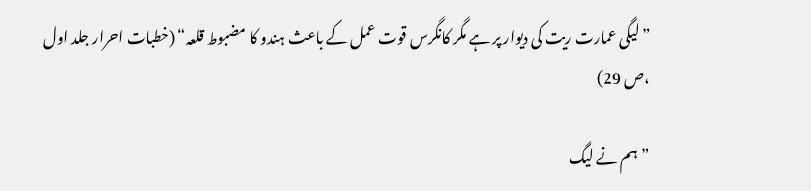”لیگی عمارت ریت کی دیوار پر ہے مگر کانگرس قوت عمل کے باعث ہندو کا مضبوط قلعہ“ (خطبات احرار جلد اول ،ص 29)

”ہم نے لیگ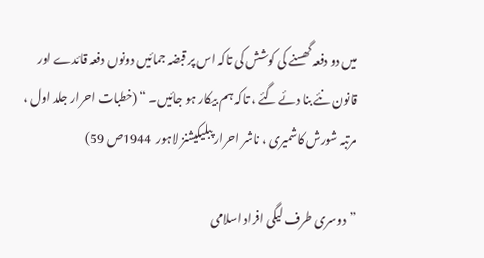میں دو دفعہ گھسنے کی کوشش کی تاکہ اس پر قبضہ جمائیں دونوں دفعہ قائدے اور قانون نئے بنا دئے گئے ، تاکہ ہم بیکار ہو جائیں۔ “ (خطبات احرار جلد اول ، مرتبہ شورش کاشمیری ، ناشر احرار پبلیکیشنز لاہور  1944ص 59)

”دوسری طرف لیگی افراد اسلامی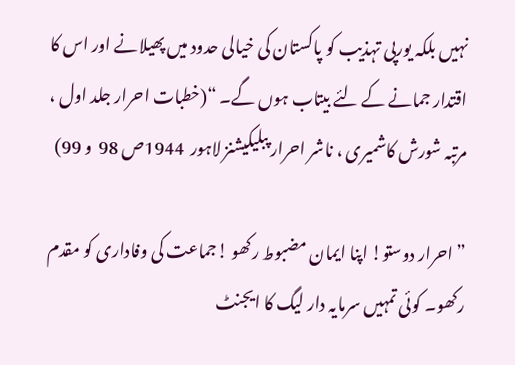نہیں بلکہ یورپی تہذیب کو پاکستان کی خیالی حدود میں پھیلانے اور اس کا اقتدار جمانے کے لئے بیتاب ہوں گے۔ “(خطبات احرار جلد اول ، مرتبہ شورش کاشمیری ، ناشر احرار پبلیکیشنز لاہور  1944ص 98  و 99)

”احرار دوستو! اپنا ایمان مضبوط رکھو !جماعت کی وفاداری کو مقدم رکھو۔ کوئی تمہیں سرمایہ دار لیگ کا ایجنٹ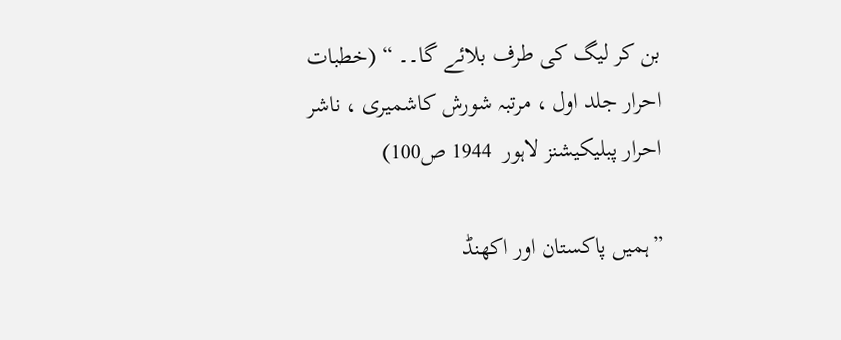بن کر لیگ کی طرف بلائے گا۔۔ “ (خطبات احرار جلد اول ، مرتبہ شورش کاشمیری ، ناشر احرار پبلیکیشنز لاہور  1944 ص100)

”ہمیں پاکستان اور اکھنڈ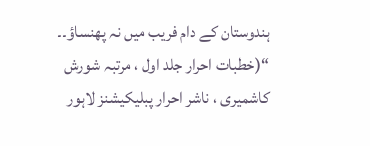ہندوستان کے دام فریب میں نہ پھنساؤ۔۔ “(خطبات احرار جلد اول ، مرتبہ شورش کاشمیری ، ناشر احرار پبلیکیشنز لاہور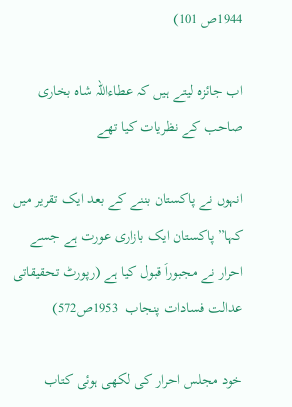1944ص 101)

اب جائزہ لیتے ہیں کہ عطاءاللہ شاہ بخاری صاحب کے نظریات کیا تھے

انہوں نے پاکستان بننے کے بعد ایک تقریر میں کہا” پاکستان ایک بازاری عورت ہے جسے احرار نے مجبوراَ قبول کیا ہے (رپورٹ تحقیقاتی عدالت فسادات پنجاب  1953ص572)

خود مجلس احرار کی لکھی ہوئی کتاب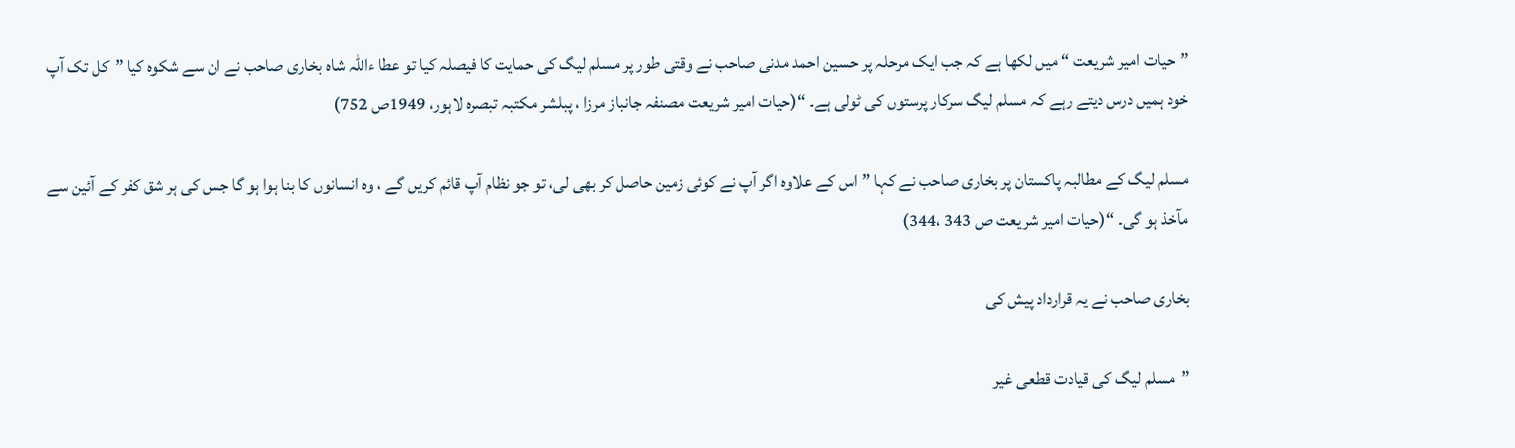”حیات امیر شریعت “ میں لکھا ہے کہ جب ایک مرحلہ پر حسین احمد مدنی صاحب نے وقتی طور پر مسلم لیگ کی حمایت کا فیصلہ کیا تو عطا ءاللہ شاہ بخاری صاحب نے ان سے شکوہ کیا ”کل تک آپ خود ہمیں درس دیتے رہے کہ مسلم لیگ سرکار پرستوں کی ٹولی ہے۔ “(حیات امیر شریعت مصنفہ جانباز مرزا ، پبلشر مکتبہ تبصرہ لاہور، 1949ص 752)

مسلم لیگ کے مطالبہ پاکستان پر بخاری صاحب نے کہا ”اس کے علاوہ اگر آپ نے کوئی زمین حاصل کر بھی لی، تو جو نظام آپ قائم کریں گے ، وہ انسانوں کا بنا ہوا ہو گا جس کی ہر شق کفر کے آئین سے مآخذ ہو گی۔ “(حیات امیر شریعت ص 343 ،344)

بخاری صاحب نے یہ قرارداد پیش کی

”مسلم لیگ کی قیادت قطعی غیر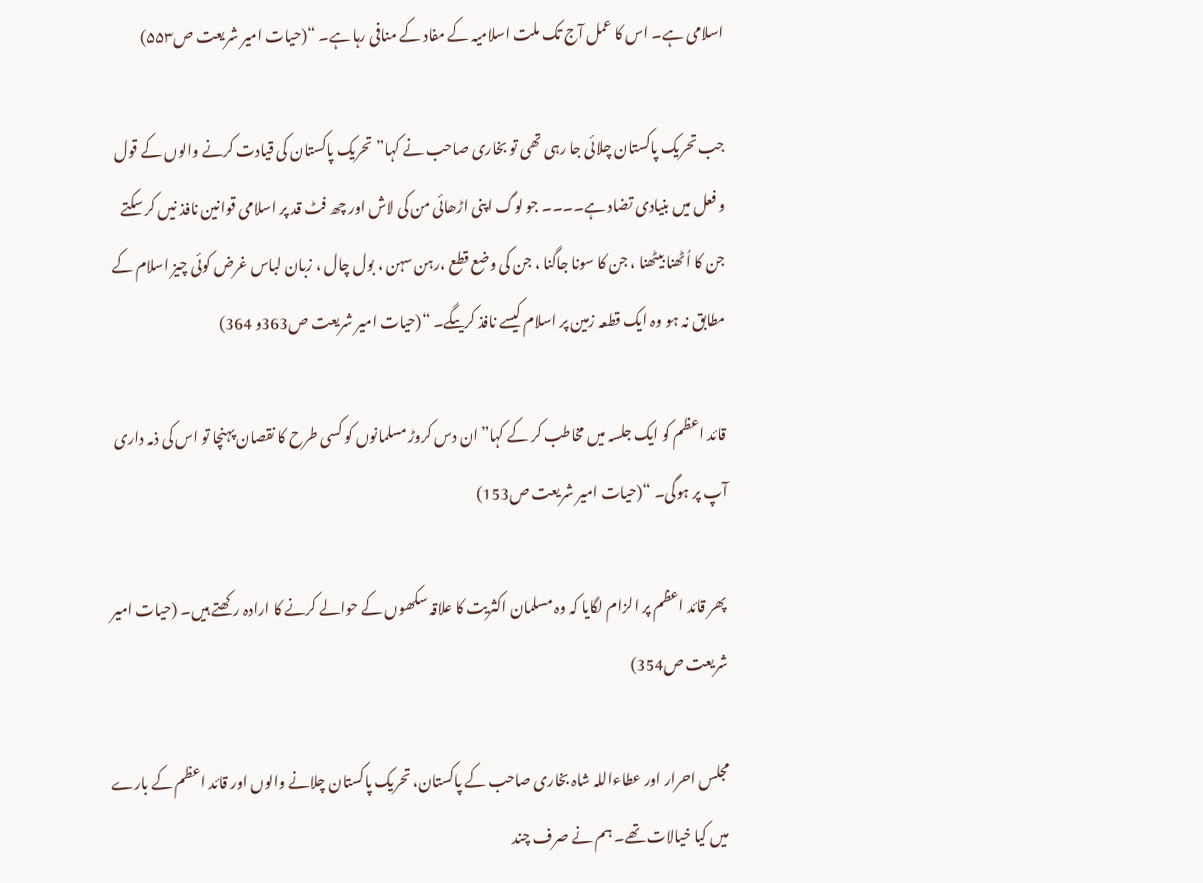اسلامی ہے۔ اس کا عمل آج تک ملت اسلامیہ کے مفاد کے منافی رہا ہے۔ “(حیات امیر شریعت ص۵۵۳)

جب تحریک پاکستان چلائی جا رہی تھی تو بخاری صاحب نے کہا”تحریک پاکستان کی قیادت کرنے والوں کے قول و فعل میں بنیادی تضاد ہے۔۔۔۔ جو لوگ اپنی اڑھائی من کی لاش اور چھ فٹ قد پر اسلامی قوانین نافذ نیں کر سکتے جن کا اُٹھنا بیٹھنا ، جن کا سونا جاگنا ، جن کی وضع قطع ،رہن سہن ، بول چال ، زبان لباس غرض کوئی چیز اسلام کے مطابق نہ ہو وہ ایک قطعہ زمین پر اسلام کیسے نافذ کریںگے۔ “(حیات امیر شریعت ص363و 364)

قائد اعظم کو ایک جلسہ میں مخاطب کر کے کہا”ان دس کروڑ مسلمانوں کو کسی طرح کا نقصان پہنچا تو اس کی ذمہ داری آپ پر ہوگی۔ “(حیات امیر شریعت ص153)

پھر قائد اعظم پر الزام لگایا کہ وہ مسلمان اکثریت کا علاقہ سکھوں کے حوالے کرنے کا ارادہ رکھتے ہیں۔ (حیات امیر شریعت ص354)

مجلس احرار اور عطاءاللہ شاہ بخاری صاحب کے پاکستان، تحریک پاکستان چلانے والوں اور قائد اعظم کے بارے میں کیا خیالات تھے۔ ہم نے صرف چند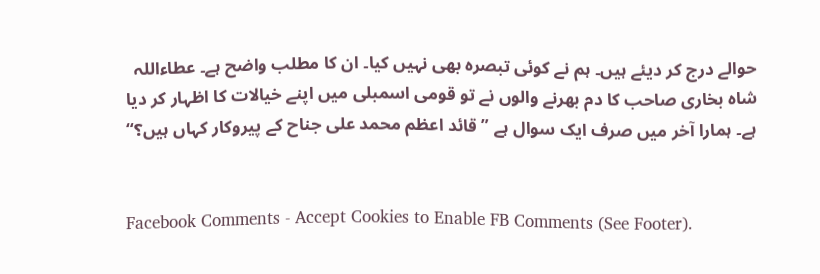حوالے درج کر دیئے ہیں۔ ہم نے کوئی تبصرہ بھی نہیں کیا۔ ان کا مطلب واضح ہے۔ عطاءاللہ شاہ بخاری صاحب کا دم بھرنے والوں نے تو قومی اسمبلی میں اپنے خیالات کا اظہار کر دیا ہے۔ ہمارا آخر میں صرف ایک سوال ہے ” قائد اعظم محمد علی جناح کے پیروکار کہاں ہیں؟“


Facebook Comments - Accept Cookies to Enable FB Comments (See Footer).